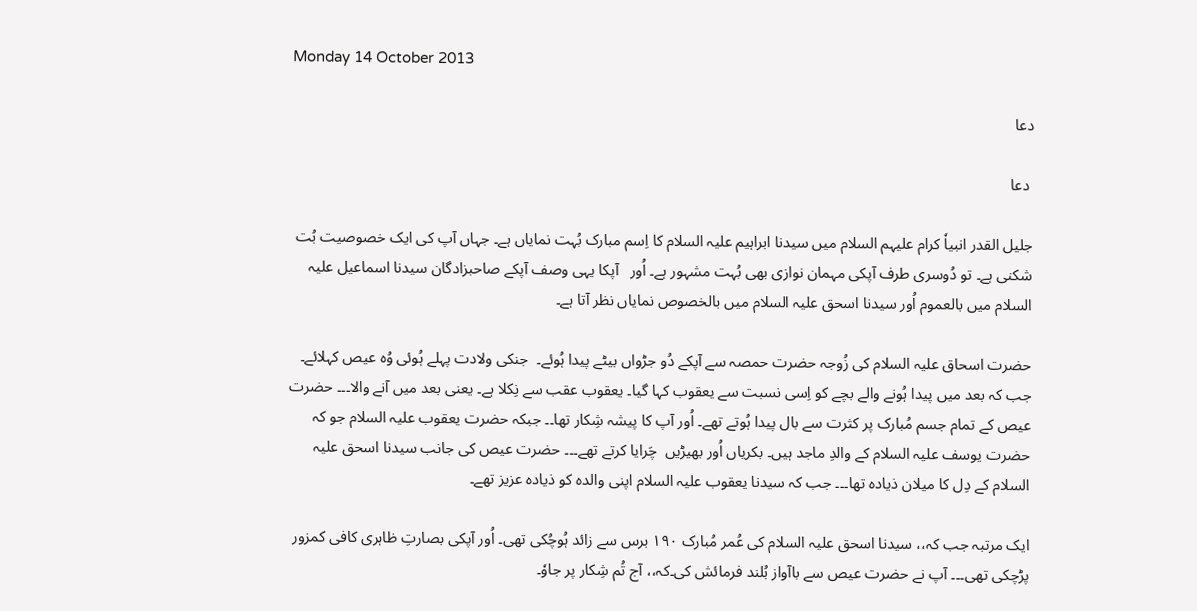Monday 14 October 2013

دعا

 دعا

جلیل القدر انبیاٗ کرام علیہم السلام میں سیدنا ابراہیم علیہ السلام کا اِسم مبارک بُہت نمایاں ہے۔ جہاں آپ کی ایک خصوصیت بُت شکنی ہے۔ تو دُوسری طرف آپکی مہمان نوازی بھی بُہت مشہور ہے۔ اُور   آپکا یہی وصف آپکے صاحبزادگان سیدنا اسماعیل علیہ السلام میں بالعموم اُور سیدنا اسحق علیہ السلام میں بالخصوص نمایاں نظر آتا ہے۔

حضرت اسحاق علیہ السلام کی زُوجہ حضرت حمصہ سے آپکے دُو جڑواں بیٹے پیدا ہُوئے۔  جنکی ولادت پہلے ہُوئی وُہ عیص کہلائے۔ جب کہ بعد میں پیدا ہُونے والے بچے کو اِسی نسبت سے یعقوب کہا گیا۔ یعقوب عقب سے نِکلا ہے۔ یعنی بعد میں آنے والا۔۔۔ حضرت عیص کے تمام جسم مُبارک پر کثرت سے بال پیدا ہُوتے تھے۔ اُور آپ کا پیشہ شِکار تھا۔۔ جبکہ حضرت یعقوب علیہ السلام جو کہ حضرت یوسف علیہ السلام کے والدِ ماجد ہیں۔ بکریاں اُور بھیڑیں  چَرایا کرتے تھے۔۔۔ حضرت عیص کی جانب سیدنا اسحق علیہ السلام کے دِل کا میلان ذیادہ تھا۔۔۔ جب کہ سیدنا یعقوب علیہ السلام اپنی والدہ کو ذیادہ عزیز تھے۔

ایک مرتبہ جب کہ،، سیدنا اسحق علیہ السلام کی عُمر مُبارک ۱۹۰ برس سے زائد ہُوچُکی تھی۔ اُور آپکی بصارتِ ظاہری کافی کمزور پڑچکی تھی۔۔۔ آپ نے حضرت عیص سے باآواز بُلند فرمائش کی۔کہ،، آج تُم شِکار پر جاوٗ۔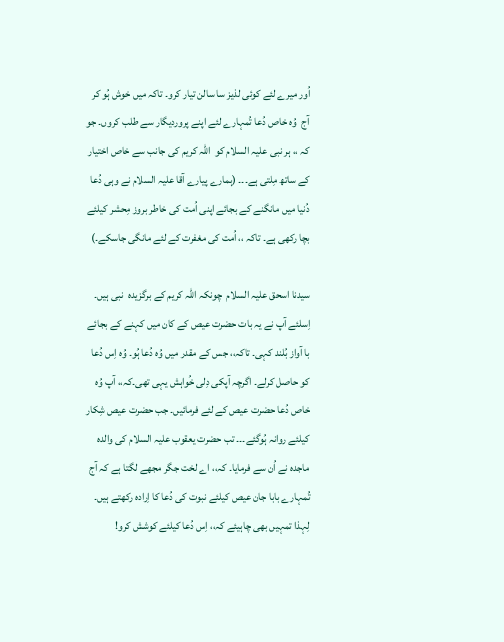اُور میرے لئے کوئی لذیز سا سالن تیار کرو۔ تاکہ میں خوش ہُو کر آج  وُہ خاص دُعا تُمہارے لئے اپنے پروردیگار سے طلب کروں۔ جو کہ ،، ہر نبی علیہ السلام کو  اللہ کریم کی جانب سے خاص اختیار کے ساتھ مِلتی ہے۔۔۔ (ہمارے پیارے آقا علیہ السلام نے وہی دُعا دُنیا میں مانگنے کے بجائے اپنی اُمت کی خاطر بروز مِحشر کیلئے بچا رکھی ہے۔ تاکہ ،، اُمت کی مغفرت کے لئے مانگی جاسکے۔)

سیدنا اسحق علیہ السلام  چونکہ اللہ کریم کے برگزیدہ  نبی ہیں۔ اِسلئے آپ نے یہ بات حضرت عیص کے کان میں کہنے کے بجائے با آواز بُلند کہی۔ تاکہ،، جس کے مقدر میں وُہ دُعا ہُو۔ وُہ اِس دُعا کو حاصل کرلے۔ اگرچہ آپکی دِلی خُواہش یہی تھی۔کہ،، آپ وُہ خاص دُعا حضرت عیص کے لئے فرمائیں۔ جب حضرت عیص شِکار کیلئے روانہ ہُوگئے۔۔۔ تب حضرت یعقوب علیہ السلام کی والدہ ماجدہ نے اُن سے فرمایا۔ کہ،، اے لخت جگر مجھے لگتا ہے کہ آج تُمہارے بابا جان عیص کیلئے نبوت کی دُعا کا اِرادہ رکھتے ہیں۔ لِہذا تمہیں بھی چاہیئے کہ،، اِس دُعا کیلئے کوشش کرو!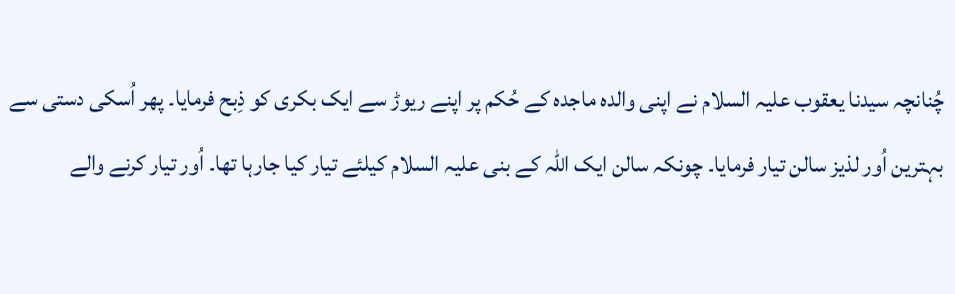چُنانچہ سیدنا یعقوب علیہ السلام نے اپنی والدہ ماجدہ کے حُکم پر اپنے ریوڑ سے ایک بکری کو ذِبح فرمایا۔ پھر اُسکی دستی سے بہترین اُور لذیز سالن تیار فرمایا۔ چونکہ سالن ایک اللہ کے بنی علیہ السلام کیلئے تیار کیا جارہا تھا۔ اُور تیار کرنے والے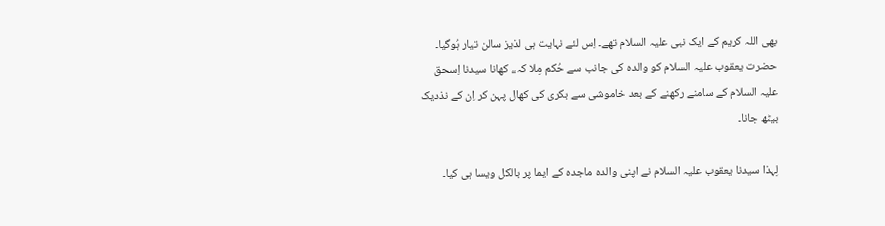بھی اللہ کریم کے ایک نبی علیہ السلام تھے۔ اِس لئے نہایت ہی لذیز سالن تیار ہُوگیا۔ حضرت یعقوب علیہ السلام کو والدہ کی جانب سے حُکم مِلا کہ،، کھانا سیدنا اِسحق علیہ السلام کے سامنے رکھنے کے بعد خاموشی سے بکری کی کھال پہن کر اِن کے نذدیک بیٹھ جانا۔

لِہذا سیدنا یعقوب علیہ السلام نے اپنی والدہ ماجدہ کے ایما پر بالکل ویسا ہی کیا۔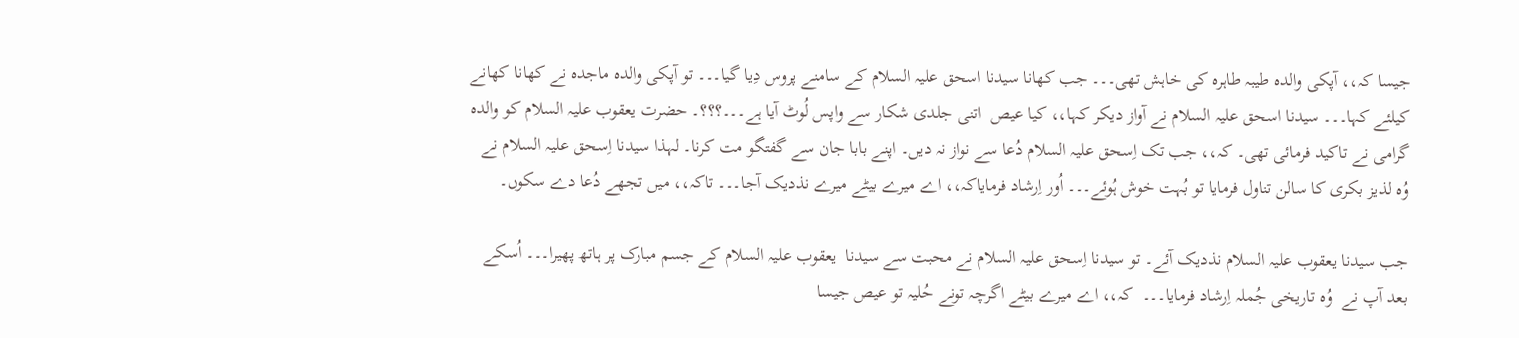جیسا کہ،، آپکی والدہ طیبہ طاہرہ کی خاہش تھی۔۔۔ جب کھانا سیدنا اسحق علیہ السلام کے سامنے پروس دِیا گیا۔۔۔ تو آپکی والدہ ماجدہ نے کھانا کھانے کیلئے کہا۔۔۔ سیدنا اسحق علیہ السلام نے آواز دیکر کہا،، کیا عیص  اتنی جلدی شکار سے واپس لُوٹ آیا ہے۔۔۔؟؟؟۔ حضرت یعقوب علیہ السلام کو والدہ گرامی نے تاکید فرمائی تھی۔ کہ،، جب تک اِسحق علیہ السلام دُعا سے نواز نہ دیں۔ اپنے بابا جان سے گفتگو مت کرنا۔ لہذا سیدنا اِسحق علیہ السلام نے وُہ لذیز بکری کا سالن تناول فرمایا تو بُہت خوش ہُوئے۔۔۔ اُور اِرشاد فرمایاکہ،، اے میرے بیٹے میرے نذدیک آجا۔۔۔ تاکہ،، میں تجھے دُعا دے سکوں۔

جب سیدنا یعقوب علیہ السلام نذدیک آئے۔ تو سیدنا اِسحق علیہ السلام نے محبت سے سیدنا  یعقوب علیہ السلام کے جسم مبارک پر ہاتھ پھیرا۔۔۔ اُسکے بعد آپ نے  وُہ تاریخی جُملہ اِرشاد فرمایا۔۔۔  کہ،، اے میرے بیٹے اگرچہ تونے حُلیہ تو عیص جیسا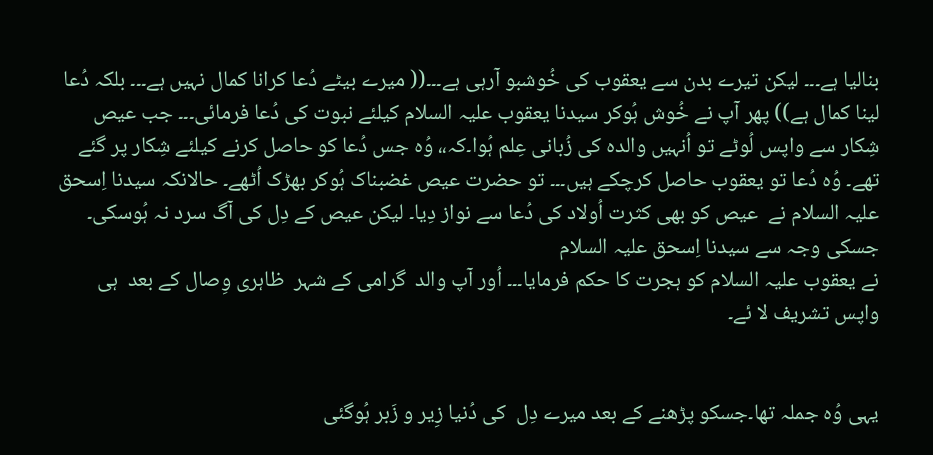بنالیا ہے۔۔۔ لیکن تیرے بدن سے یعقوب کی خُوشبو آرہی ہے۔۔۔(( میرے بیٹے دُعا کرانا کمال نہیں ہے۔۔۔ بلکہ دُعا لینا کمال ہے)) پھر آپ نے خُوش ہُوکر سیدنا یعقوب علیہ السلام کیلئے نبوت کی دُعا فرمائی۔۔۔ جب عیص شِکار سے واپس لُوٹے تو اُنہیں والدہ کی زُبانی عِلم ہُوا۔کہ،، وُہ جس دُعا کو حاصل کرنے کیلئے شِکار پر گئے تھے۔ وُہ دُعا تو یعقوب حاصل کرچکے ہیں۔۔۔ تو حضرت عیص غضبناک ہُوکر بھڑک اُٹھے۔ حالانکہ سیدنا اِسحق علیہ السلام نے  عیص کو بھی کثرت اُولاد کی دُعا سے نواز دِیا۔ لیکن عیص کے دِل کی آگ سرد نہ ہُوسکی۔ جسکی وجہ سے سیدنا اِسحق علیہ السلام
نے یعقوب علیہ السلام کو ہجرت کا حکم فرمایا۔۔۔ اُور آپ والد  گرامی کے شہر  ظاہری وِصال کے بعد  ہی واپس تشریف لا ئے۔


یہی وُہ جملہ تھا۔جسکو پڑھنے کے بعد میرے دِل  کی دُنیا زِیر و زَبر ہُوگئی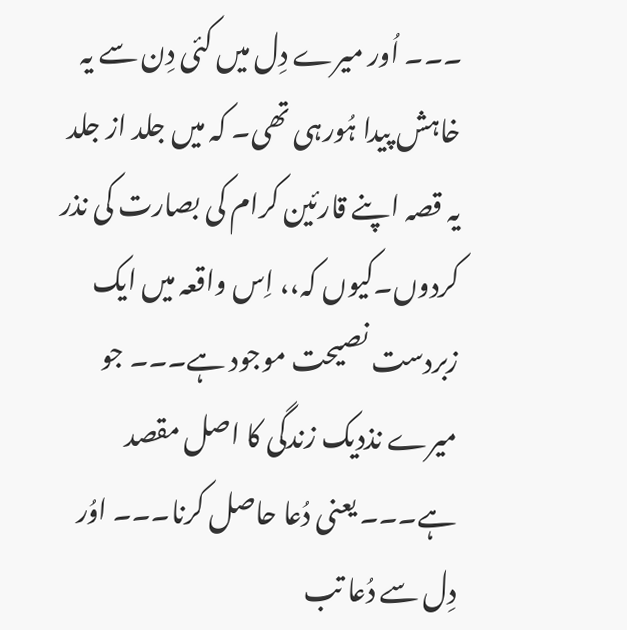۔۔۔ اُور میرے دِل میں کئی دِن سے یہ خاہش پیدا ہُورہی تھی۔ کہ میں جلد از جلد یہ قصہ اپنے قارئین کرام کی بصارت کی نذر کردوں۔کیوں کہ،، اِس واقعہ میں ایک زبردست نصیحت موجود ہے۔۔۔ جو میرے نذدیک زندگی کا اصل مقصد ہے۔۔۔ یعنی دُعا حاصل کرنا۔۔۔ اوُر  دِل سے دُعا تب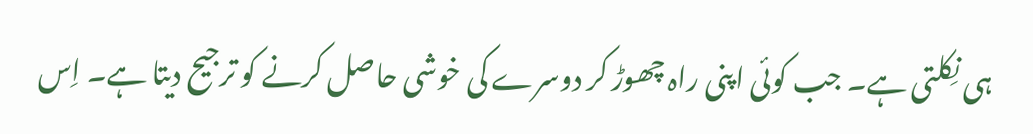ہی نِکلتی ہے۔ جب کوئی اپنی راہ چھوڑ کر دوسرے کی خوشی حاصل کرنے کو ترجیح دیتا ہے۔ اِس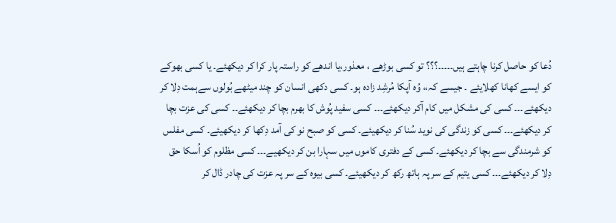دُعا کو حاصل کرنا چاہتے ہیں۔۔۔۔۔؟؟؟ تو کسی بوڑھے ، معذور،یا اندھے کو راستہ پار کرا کر دیکھئے۔ یا کسی بھوکے کو ایسے کھانا کھلایئے ۔ جیسے کہ،، وُہ آپکا مُرشِد زادہ ہو۔ کسی دکھی انسان کو چند میٹھے بُولوں سےہمت دِلا کر دیکھئے۔۔۔ کسی کی مشکل میں کام آکر دیکھئے۔۔۔ کسی سفید پُوش کا بھرم بچا کر دیکھئے۔۔ کسی کی عزت بچا کر دیکھئے۔۔۔ کسی کو زندگی کی نوید سُنا کر دیکھیئے۔ کسی کو صبح نو کی آمد دِکھا کر دیکھیئے۔ کسی مفلس کو شرمندگی سے بچا کر دیکھئے۔ کسی کے دفتری کاموں میں سہارا بن کر دیکھیے۔۔۔ کسی مظلوم کو اُسکا حق دِلا کر دیکھئے۔۔۔ کسی یتیم کے سر پہ ہاتھ رکھ کر دیکھیئے۔ کسی بیوہ کے سر پہ عزت کی چادر ڈال کر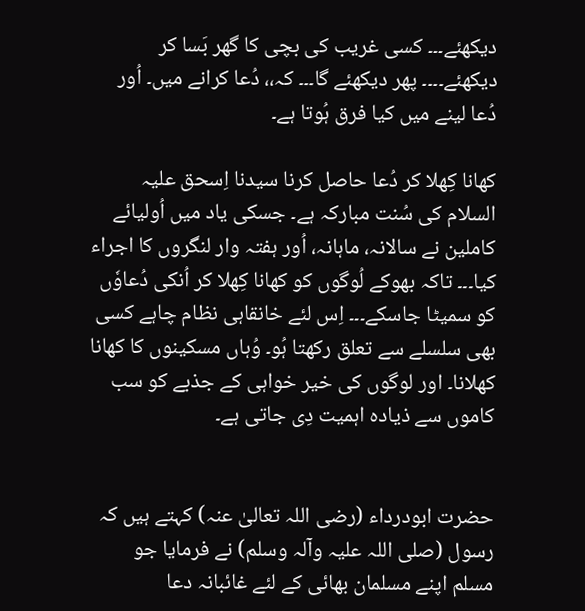دیکھئے۔۔۔ کسی غریب کی بچی کا گھر بَسا کر دیکھئے۔۔۔۔ پھر دیکھئے گا۔۔۔ کہ،، دُعا کرانے میں۔ اُور دُعا لینے میں کیا فرق ہُوتا ہے۔

کھانا کِھلا کر دُعا حاصل کرنا سیدنا اِسحق علیہ السلام کی سُنت مبارکہ ہے۔ جسکی یاد میں اُولیائے کاملین نے سالانہ، ماہانہ، اُور ہفتہ وار لنگروں کا اجراء کیا۔۔۔ تاکہ بھوکے لُوگوں کو کھانا کِھلا کر اُنکی دُعاوٗں کو سمیٹا جاسکے۔۔۔ اِس لئے خانقاہی نظام چاہے کسی بھی سلسلے سے تعلق رکھتا ہُو۔ وُہاں مسکینوں کا کھانا کھلانا۔ اور لوگوں کی خیر خواہی کے جذبے کو سب کاموں سے ذیادہ اہمیت دِی جاتی ہے۔


حضرت ابودرداء (رضی اللہ تعالیٰ عنہ) کہتے ہیں کہ رسول (صلی اللہ علیہ وآلہ وسلم) نے فرمایا جو مسلم اپنے مسلمان بھائی کے لئے غائبانہ دعا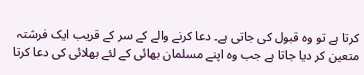کرتا ہے تو وہ قبول کی جاتی ہے۔ دعا کرنے والے کے سر کے قریب ایک فرشتہ متعین کر دیا جاتا ہے جب وہ اپنے مسلمان بھائی کے لئے بھلائی کی دعا کرتا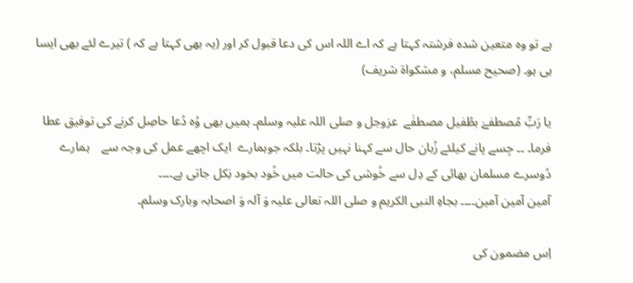ہے تو وہ متعین شدہ فرشتہ کہتا ہے کہ اے اللہ اس کی دعا قبول کر اور (یہ بھی کہتا ہے کہ ) تیرے لئے بھی ایسا ہی ہو۔ (صحیح مسلم، و مشکواۃ شریف)

یا رَبِّ مُصطفےٰ بطُفیل مصطفٰے  عزوجل و صلی اللہ علیہ وسلم۔ ہمیں بھی وُہ دُعا حاصِل کرنے کی توفیق عطا فرما۔ ۔۔ جِسے پانے کیلئے زُبان حال سے کہنا نہیں پڑتا۔ بلکہ جوہمارے  ایک اچھے عمل کی وجہ سے    ہمارے دُوسرے مسلمان بھائی کے دِل سے خُوشی کی حالت میں خُود بخود نِکل جاتی ہے۔۔۔۔
آمین آمین آمین۔۔۔۔ بجاہِ النبی الکریم و صلی اللہ تعالی علیہ وَ آلہ وَ اصحابہ وبارک وسلم۔

اِس مضمون کی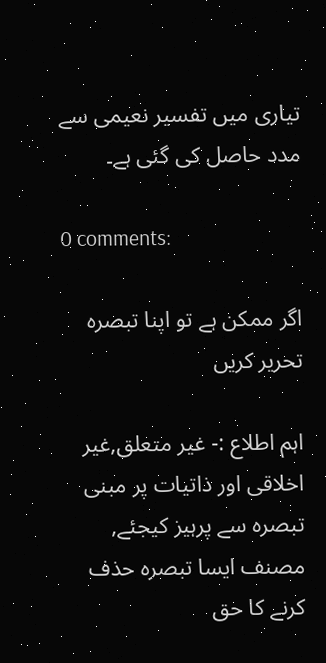تیاری میں تفسیر نعیمی سے مدد حاصل کی گئی ہے۔

0 comments:

اگر ممکن ہے تو اپنا تبصرہ تحریر کریں

اہم اطلاع :- غیر متعلق,غیر اخلاقی اور ذاتیات پر مبنی تبصرہ سے پرہیز کیجئے, مصنف ایسا تبصرہ حذف کرنے کا حق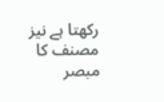رکھتا ہے نیز مصنف کا مبصر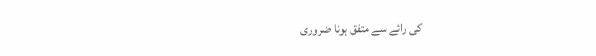کی رائے سے متفق ہونا ضروری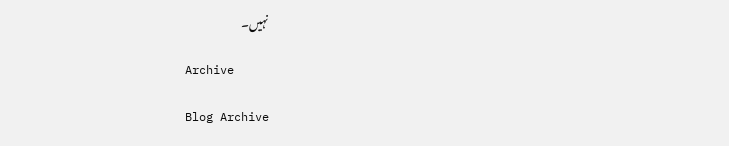نہیں۔

Archive

Blog Archive